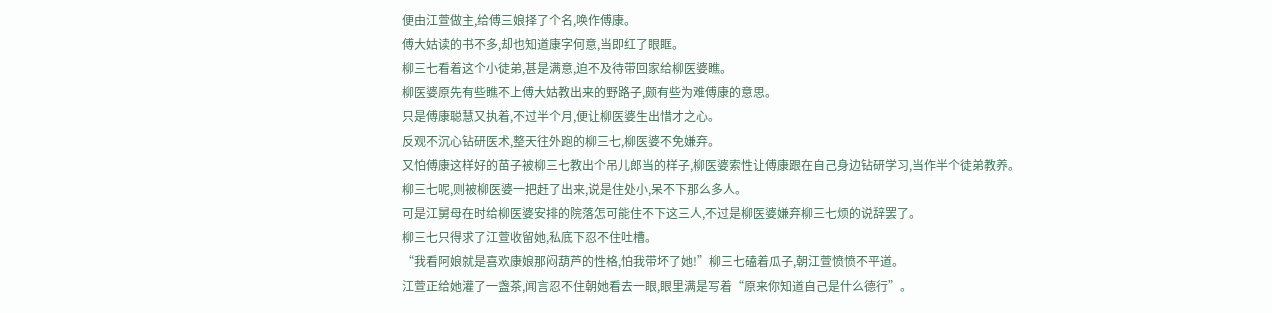便由江萱做主,给傅三娘择了个名,唤作傅康。
傅大姑读的书不多,却也知道康字何意,当即红了眼眶。
柳三七看着这个小徒弟,甚是满意,迫不及待带回家给柳医婆瞧。
柳医婆原先有些瞧不上傅大姑教出来的野路子,颇有些为难傅康的意思。
只是傅康聪慧又执着,不过半个月,便让柳医婆生出惜才之心。
反观不沉心钻研医术,整天往外跑的柳三七,柳医婆不免嫌弃。
又怕傅康这样好的苗子被柳三七教出个吊儿郎当的样子,柳医婆索性让傅康跟在自己身边钻研学习,当作半个徒弟教养。
柳三七呢,则被柳医婆一把赶了出来,说是住处小,呆不下那么多人。
可是江舅母在时给柳医婆安排的院落怎可能住不下这三人,不过是柳医婆嫌弃柳三七烦的说辞罢了。
柳三七只得求了江萱收留她,私底下忍不住吐槽。
“我看阿娘就是喜欢康娘那闷葫芦的性格,怕我带坏了她!”柳三七磕着瓜子,朝江萱愤愤不平道。
江萱正给她灌了一盏茶,闻言忍不住朝她看去一眼,眼里满是写着“原来你知道自己是什么德行”。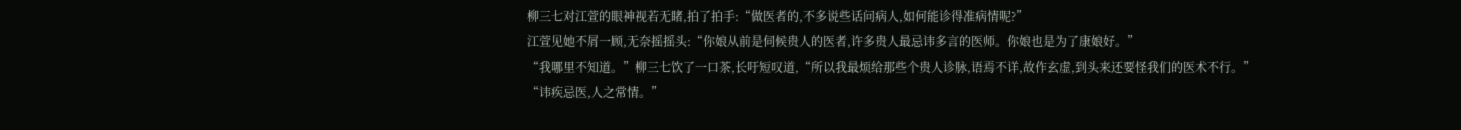柳三七对江萱的眼神视若无睹,拍了拍手:“做医者的,不多说些话问病人,如何能诊得准病情呢?”
江萱见她不屑一顾,无奈摇摇头:“你娘从前是伺候贵人的医者,许多贵人最忌讳多言的医师。你娘也是为了康娘好。”
“我哪里不知道。”柳三七饮了一口茶,长吁短叹道,“所以我最烦给那些个贵人诊脉,语焉不详,故作玄虚,到头来还要怪我们的医术不行。”
“讳疾忌医,人之常情。”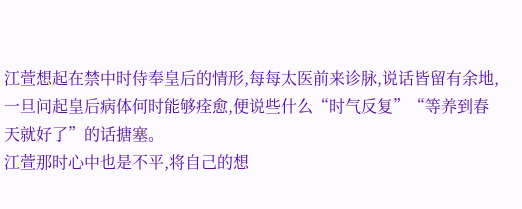江萱想起在禁中时侍奉皇后的情形,每每太医前来诊脉,说话皆留有余地,一旦问起皇后病体何时能够痊愈,便说些什么“时气反复”“等养到春天就好了”的话搪塞。
江萱那时心中也是不平,将自己的想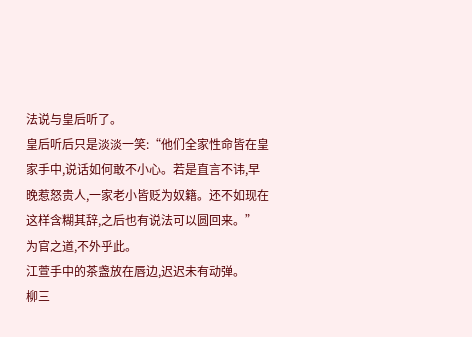法说与皇后听了。
皇后听后只是淡淡一笑:“他们全家性命皆在皇家手中,说话如何敢不小心。若是直言不讳,早晚惹怒贵人,一家老小皆贬为奴籍。还不如现在这样含糊其辞,之后也有说法可以圆回来。”
为官之道,不外乎此。
江萱手中的茶盏放在唇边,迟迟未有动弹。
柳三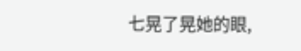七晃了晃她的眼,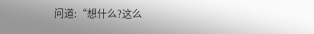问道:“想什么?这么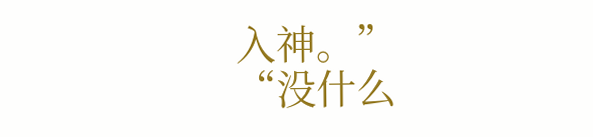入神。”
“没什么